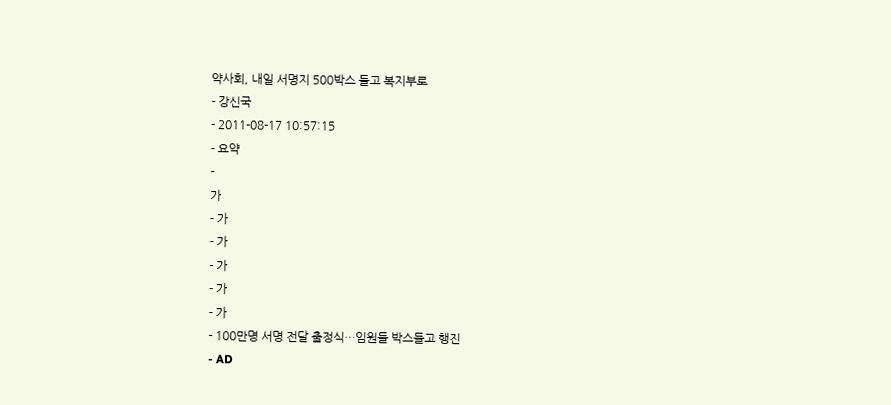약사회, 내일 서명지 500박스 들고 복지부로
- 강신국
- 2011-08-17 10:57:15
- 요약
-
가
- 가
- 가
- 가
- 가
- 가
- 100만명 서명 전달 출정식…임원들 박스들고 행진
- AD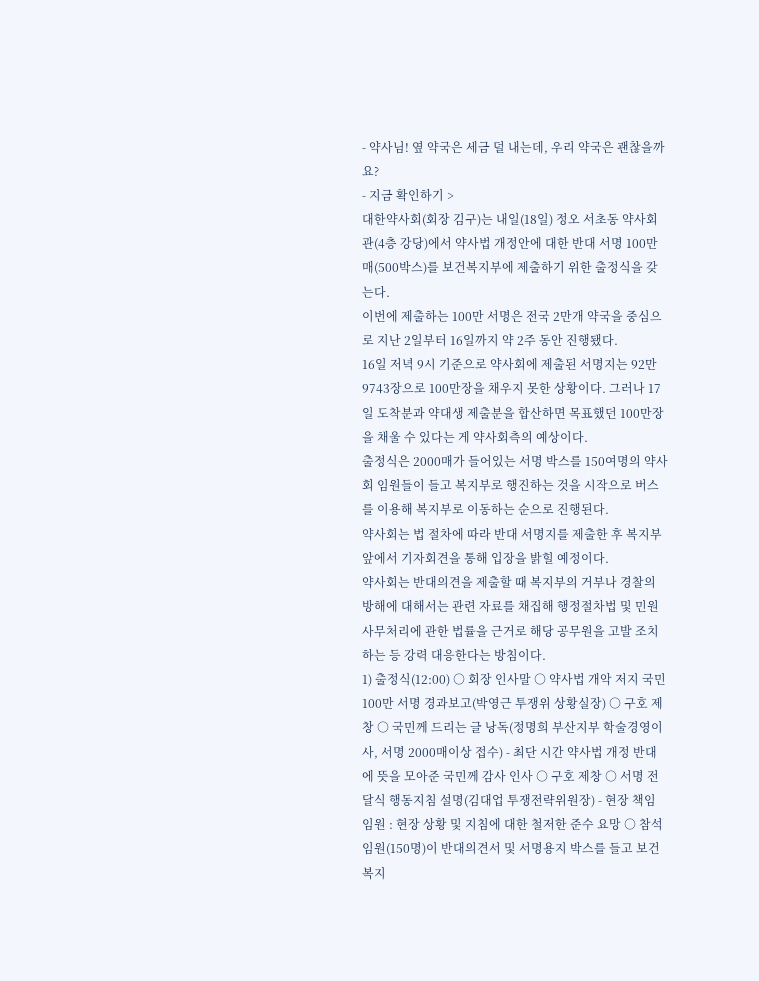- 약사님! 옆 약국은 세금 덜 내는데, 우리 약국은 괜찮을까요?
- 지금 확인하기 >
대한약사회(회장 김구)는 내일(18일) 정오 서초동 약사회관(4층 강당)에서 약사법 개정안에 대한 반대 서명 100만매(500박스)를 보건복지부에 제출하기 위한 출정식을 갖는다.
이번에 제출하는 100만 서명은 전국 2만개 약국을 중심으로 지난 2일부터 16일까지 약 2주 동안 진행됐다.
16일 저녁 9시 기준으로 약사회에 제출된 서명지는 92만9743장으로 100만장을 채우지 못한 상황이다. 그러나 17일 도착분과 약대생 제출분을 합산하면 목표했던 100만장을 채울 수 있다는 게 약사회측의 예상이다.
출정식은 2000매가 들어있는 서명 박스를 150여명의 약사회 임원들이 들고 복지부로 행진하는 것을 시작으로 버스를 이용해 복지부로 이동하는 순으로 진행된다.
약사회는 법 절차에 따라 반대 서명지를 제출한 후 복지부 앞에서 기자회견을 통해 입장을 밝힐 예정이다.
약사회는 반대의견을 제출할 때 복지부의 거부나 경찰의 방해에 대해서는 관련 자료를 채집해 행정절차법 및 민원사무처리에 관한 법률을 근거로 해당 공무원을 고발 조치하는 등 강력 대응한다는 방침이다.
1) 출정식(12:00) ○ 회장 인사말 ○ 약사법 개악 저지 국민 100만 서명 경과보고(박영근 투쟁위 상황실장) ○ 구호 제창 ○ 국민께 드리는 글 낭독(정명희 부산지부 학술경영이사, 서명 2000매이상 접수) - 최단 시간 약사법 개정 반대에 뜻을 모아준 국민께 감사 인사 ○ 구호 제창 ○ 서명 전달식 행동지침 설명(김대업 투쟁전략위원장) - 현장 책임 임원 : 현장 상황 및 지침에 대한 철저한 준수 요망 ○ 참석임원(150명)이 반대의견서 및 서명용지 박스를 들고 보건복지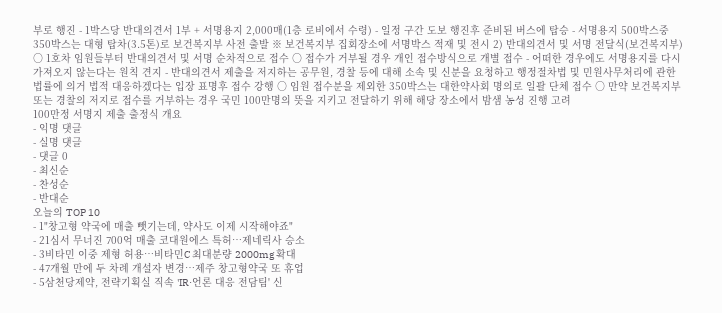부로 행진 - 1박스당 반대의견서 1부 + 서명용지 2,000매(1층 로비에서 수령) - 일정 구간 도보 행진후 준비된 버스에 탑승 - 서명용지 500박스중 350박스는 대형 탑차(3.5톤)로 보건복지부 사전 출발 ※ 보건복지부 집회장소에 서명박스 적재 및 전시 2) 반대의견서 및 서명 전달식(보건복지부) ○ 1호차 임원들부터 반대의견서 및 서명 순차적으로 접수 ○ 접수가 거부될 경우 개인 접수방식으로 개별 접수 - 어떠한 경우에도 서명용지를 다시 가져오지 않는다는 원칙 견지 - 반대의견서 제출을 저지하는 공무원, 경찰 등에 대해 소속 및 신분을 요청하고 행정절차법 및 민원사무처리에 관한 법률에 의거 법적 대응하겠다는 입장 표명후 접수 강행 ○ 임원 접수분을 제외한 350박스는 대한약사회 명의로 일괄 단체 접수 ○ 만약 보건복지부 또는 경찰의 저지로 접수를 거부하는 경우 국민 100만명의 뜻을 지키고 전달하기 위해 해당 장소에서 밤샘 농성 진행 고려
100만정 서명지 제출 출정식 개요
- 익명 댓글
- 실명 댓글
- 댓글 0
- 최신순
- 찬성순
- 반대순
오늘의 TOP 10
- 1"창고형 약국에 매출 뺏기는데, 약사도 이제 시작해야죠"
- 21심서 무너진 700억 매출 코대원에스 특허…제네릭사 승소
- 3비타민 이중 제형 허용…비타민C 최대분량 2000mg 확대
- 47개월 만에 두 차례 개설자 변경…제주 창고형약국 또 휴업
- 5삼천당제약, 전략기획실 직속 'IR·언론 대응 전담팀' 신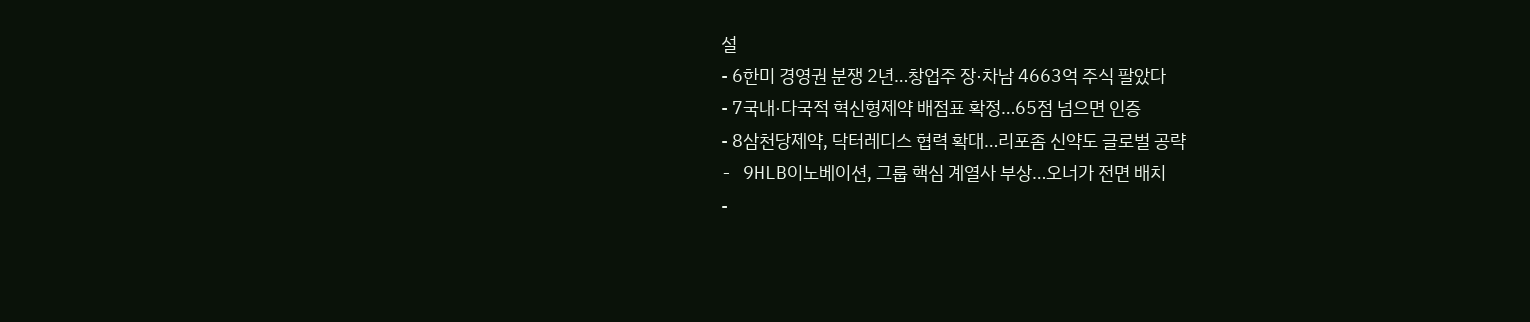설
- 6한미 경영권 분쟁 2년…창업주 장·차남 4663억 주식 팔았다
- 7국내·다국적 혁신형제약 배점표 확정…65점 넘으면 인증
- 8삼천당제약, 닥터레디스 협력 확대…리포좀 신약도 글로벌 공략
- 9HLB이노베이션, 그룹 핵심 계열사 부상…오너가 전면 배치
-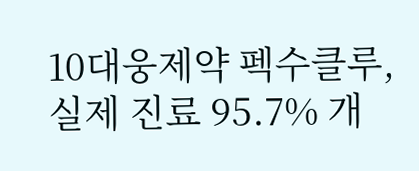10대웅제약 펙수클루, 실제 진료 95.7% 개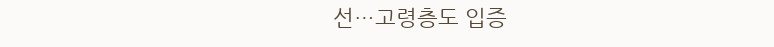선…고령층도 입증